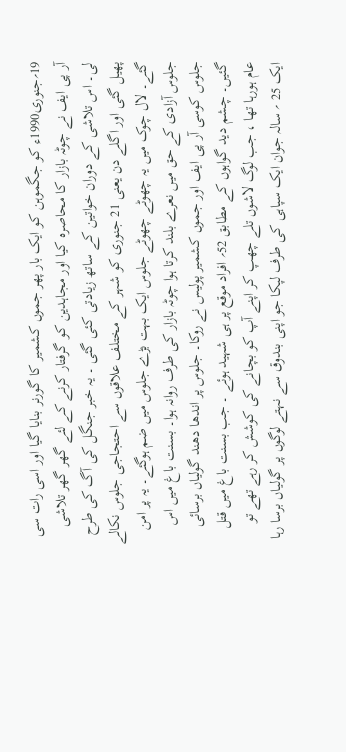19؍جنوری1990ء کو جگموہن کو ایک بار پھر جموں کشمیر کا گورنر بنایا گیا اور اسی رات سی آر پی ایف نے چوٹہ بازار کا محاصرہ کیا اور مجاہدین کو گرفتار کرنے کے لئے گھر گھر تلاشی لی۔ اس تلاشی کے دوران خواتین کے ساتھ زیادتی کئی گئی ۔ یہ خبر جنگل کی آگ کی طرح پھیل گئی اور اگلے دن یعنی 21 جنوری کو شہر کے مختلف علاقوں سے احتجاجی جلوس نکالے گئے۔ لال چوک میں یہ چھوٹے چھوٹے جلوس ایک بہت بڑے جلوس میں ضم ہوگئے۔ یہ پر امن جلوس آزادی کے حق میں نعرے بلند کرتا ہوا چوٹہ بازار کی طرف روانہ ہوا۔ بسنت باغ میں اس جلوس کوسی آر پی ایف اور جموں کشمیر پولیس نے روکا۔ جلوس پر اندھا دھند گولیاں برسائی گئیں۔ چشم دید گواہوں کے مطابق 52؍ افراد موقع پر ہی شہید ہوئے ۔ جب بسنت باغ میں قتل عام ہورہا تھا ، جب لوگ لاشوں تلے چھپ کر اپنے آپ کو بچانے کی کوشش کر رہے تھے تو ایک 25 ؍ سالہ جوان ایک سپاہی کی طرف لپکا جو اپنی بندوق سے نہتے لوگوں پر گولیاں برسا رہا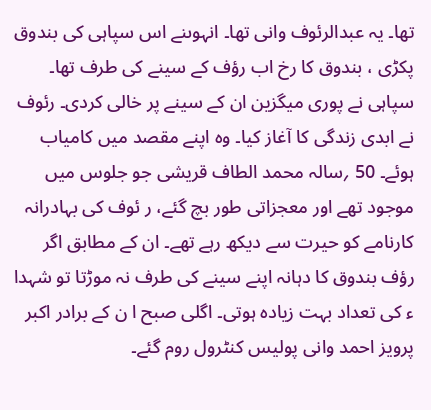تھا۔ یہ عبدالرئوف وانی تھا۔ انہوںنے اس سپاہی کی بندوق پکڑی ، بندوق کا رخ اب رؤف کے سینے کی طرف تھا۔ سپاہی نے پوری میگزین ان کے سینے پر خالی کردی۔ رئوف نے ابدی زندگی کا آغاز کیا۔ وہ اپنے مقصد میں کامیاب ہوئے۔ 50 ؍سالہ محمد الطاف قریشی جو جلوس میں موجود تھے اور معجزاتی طور بچ گئے، ر ئوف کی بہادرانہ کارنامے کو حیرت سے دیکھ رہے تھے۔ ان کے مطابق اگر رؤف بندوق کا دہانہ اپنے سینے کی طرف نہ موڑتا تو شہدا ء کی تعداد بہت زیادہ ہوتی۔ اگلی صبح ا ن کے برادر اکبر پرویز احمد وانی پولیس کنٹرول روم گئے۔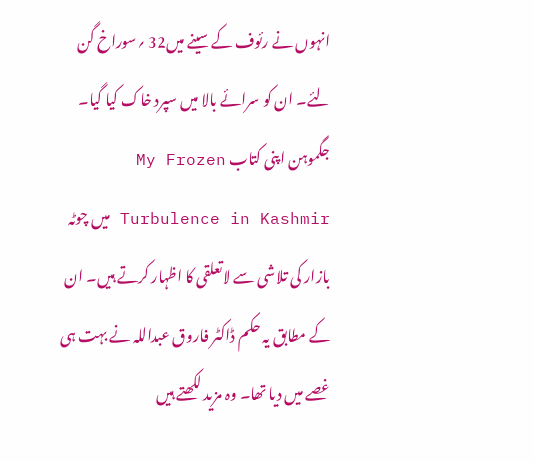انہوں نے رئوف کے سینے میں32 ؍سوراخ گن لئے۔ ان کو سرائے بالا میں سپرد خاک کیا گیا۔ جگموہن اپنی کتاب My Frozen Turbulence in Kashmir میں چوٹہ بازار کی تلاشی سے لاتعلقی کا اظہار کرتے ہیں۔ ان کے مطابق یہ حکم ڈاکٹر فاروق عبداللہ نے بہت ہی غصے میں دیا تھا۔ وہ مزید لکھتے ہیں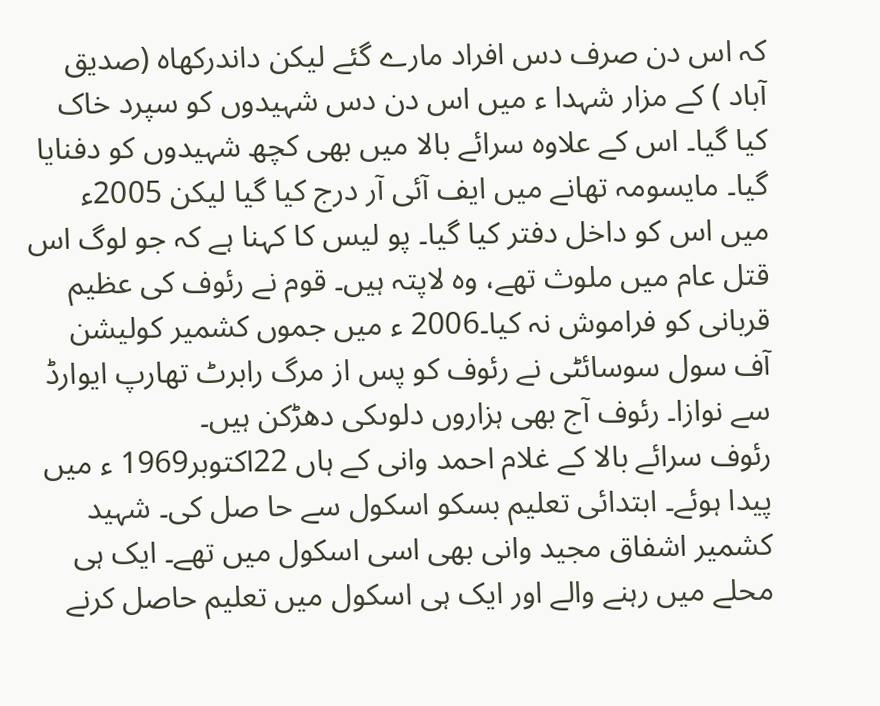کہ اس دن صرف دس افراد مارے گئے لیکن داندرکھاہ (صدیق آباد ) کے مزار شہدا ء میں اس دن دس شہیدوں کو سپرد خاک کیا گیا۔ اس کے علاوہ سرائے بالا میں بھی کچھ شہیدوں کو دفنایا گیا۔ مایسومہ تھانے میں ایف آئی آر درج کیا گیا لیکن 2005ء میں اس کو داخل دفتر کیا گیا۔ پو لیس کا کہنا ہے کہ جو لوگ اس قتل عام میں ملوث تھے، وہ لاپتہ ہیں۔ قوم نے رئوف کی عظیم قربانی کو فراموش نہ کیا۔2006 ء میں جموں کشمیر کولیشن آف سول سوسائٹی نے رئوف کو پس از مرگ رابرٹ تھارپ ایوارڈ سے نوازا۔ رئوف آج بھی ہزاروں دلوںکی دھڑکن ہیں۔
رئوف سرائے بالا کے غلام احمد وانی کے ہاں 22اکتوبر1969 ء میں پیدا ہوئے۔ ابتدائی تعلیم بسکو اسکول سے حا صل کی۔ شہید کشمیر اشفاق مجید وانی بھی اسی اسکول میں تھے۔ ایک ہی محلے میں رہنے والے اور ایک ہی اسکول میں تعلیم حاصل کرنے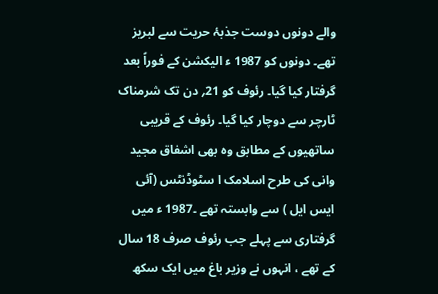والے دونوں دوست جذبۂ حریت سے لبریز تھے۔ دونوں کو 1987 ء الیکشن کے فوراً بعد گرفتار کیا گیا۔ رئوف کو 21؍ دن تک شرمناک ٹارچر سے دوچار کیا گیا۔ رئوف کے قریبی ساتھیوں کے مطابق وہ بھی اشفاق مجید وانی کی طرح اسلامک ا سٹوڈنٹس (آئی ایس ایل ) سے وابستہ تھے ۔1987 ء میں گرفتاری سے پہلے جب رئوف صرف 18 سال کے تھے ، انہوں نے وزیر باغ میں ایک سکھ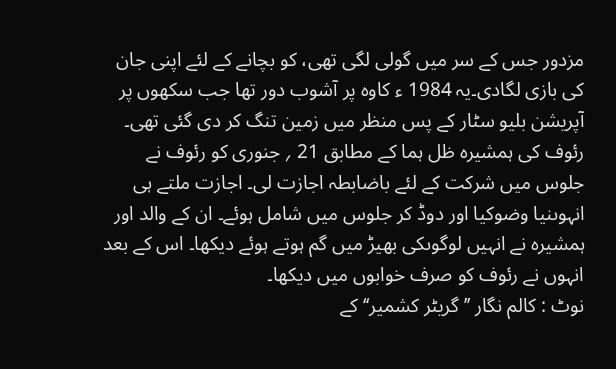مزدور جس کے سر میں گولی لگی تھی، کو بچانے کے لئے اپنی جان کی بازی لگادی۔یہ 1984 ء کاوہ پر آشوب دور تھا جب سکھوں پر آپریشن بلیو سٹار کے پس منظر میں زمین تنگ کر دی گئی تھی۔ رئوف کی ہمشیرہ ظل ہما کے مطابق 21 ؍ جنوری کو رئوف نے جلوس میں شرکت کے لئے باضابطہ اجازت لی۔ اجازت ملتے ہی انہوںنیا وضوکیا اور دوڈ کر جلوس میں شامل ہوئے۔ ان کے والد اور ہمشیرہ نے انہیں لوگوںکی بھیڑ میں گم ہوتے ہوئے دیکھا۔ اس کے بعد انہوں نے رئوف کو صرف خوابوں میں دیکھا۔
نوٹ : کالم نگار ’’گریٹر کشمیر‘‘ کے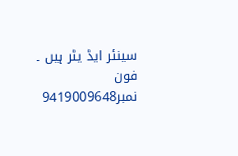سینئر ایڈ یٹر ہیں ۔
فون نمبر9419009648